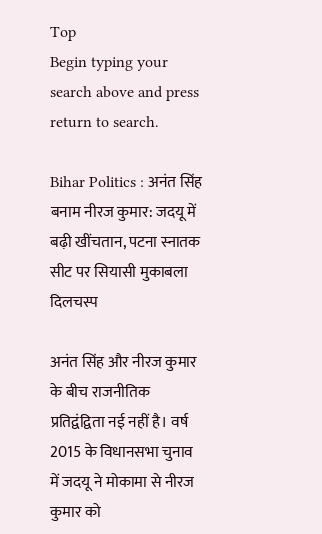Top
Begin typing your search above and press return to search.

Bihar Politics : अनंत सिंह बनाम नीरज कुमार: जदयू में बढ़ी खींचतान, पटना स्नातक सीट पर सियासी मुकाबला दिलचस्प

अनंत सिंह और नीरज कुमार के बीच राजनीतिक प्रतिद्वंद्विता नई नहीं है। वर्ष 2015 के विधानसभा चुनाव में जदयू ने मोकामा से नीरज कुमार को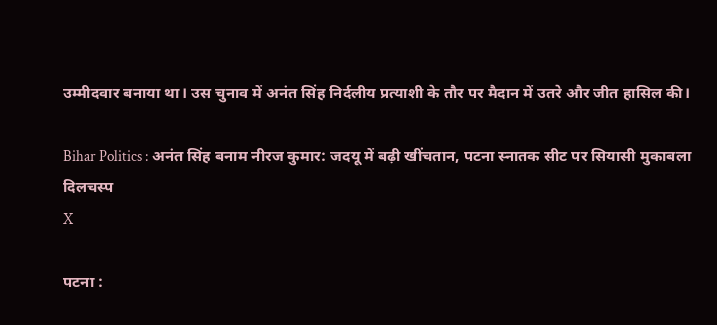उम्मीदवार बनाया था। उस चुनाव में अनंत सिंह निर्दलीय प्रत्याशी के तौर पर मैदान में उतरे और जीत हासिल की।

Bihar Politics : अनंत सिंह बनाम नीरज कुमार: जदयू में बढ़ी खींचतान, पटना स्नातक सीट पर सियासी मुकाबला दिलचस्प
X

पटना :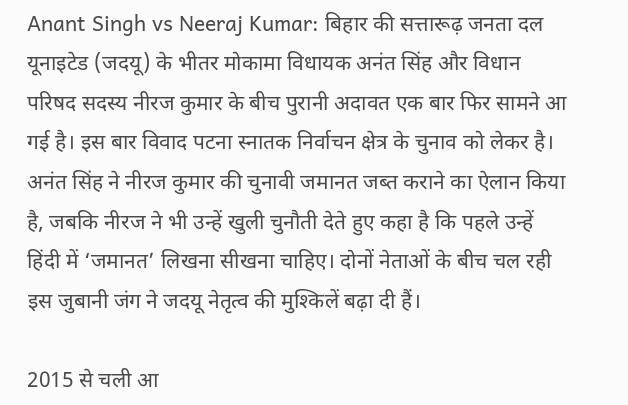Anant Singh vs Neeraj Kumar: बिहार की सत्तारूढ़ जनता दल यूनाइटेड (जदयू) के भीतर मोकामा विधायक अनंत सिंह और विधान परिषद सदस्य नीरज कुमार के बीच पुरानी अदावत एक बार फिर सामने आ गई है। इस बार विवाद पटना स्नातक निर्वाचन क्षेत्र के चुनाव को लेकर है। अनंत सिंह ने नीरज कुमार की चुनावी जमानत जब्त कराने का ऐलान किया है, जबकि नीरज ने भी उन्हें खुली चुनौती देते हुए कहा है कि पहले उन्हें हिंदी में ‘जमानत’ लिखना सीखना चाहिए। दोनों नेताओं के बीच चल रही इस जुबानी जंग ने जदयू नेतृत्व की मुश्किलें बढ़ा दी हैं।

2015 से चली आ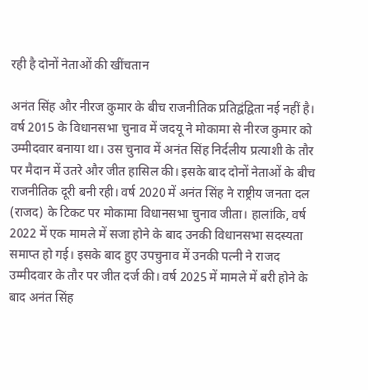रही है दोनों नेताओं की खींचतान

अनंत सिंह और नीरज कुमार के बीच राजनीतिक प्रतिद्वंद्विता नई नहीं है। वर्ष 2015 के विधानसभा चुनाव में जदयू ने मोकामा से नीरज कुमार को उम्मीदवार बनाया था। उस चुनाव में अनंत सिंह निर्दलीय प्रत्याशी के तौर पर मैदान में उतरे और जीत हासिल की। इसके बाद दोनों नेताओं के बीच राजनीतिक दूरी बनी रही। वर्ष 2020 में अनंत सिंह ने राष्ट्रीय जनता दल (राजद) के टिकट पर मोकामा विधानसभा चुनाव जीता। हालांकि, वर्ष 2022 में एक मामले में सजा होने के बाद उनकी विधानसभा सदस्यता समाप्त हो गई। इसके बाद हुए उपचुनाव में उनकी पत्नी ने राजद उम्मीदवार के तौर पर जीत दर्ज की। वर्ष 2025 में मामले में बरी होने के बाद अनंत सिंह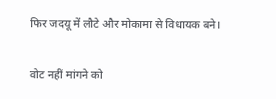फिर जदयू में लौटे और मोकामा से विधायक बने।

वोट नहीं मांगने को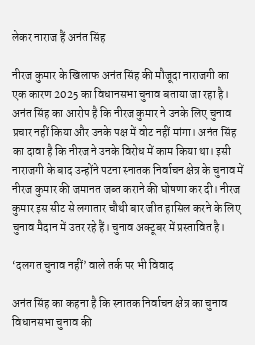लेकर नाराज हैं अनंत सिंह

नीरज कुमार के खिलाफ अनंत सिंह की मौजूदा नाराजगी का एक कारण 2025 का विधानसभा चुनाव बताया जा रहा है। अनंत सिंह का आरोप है कि नीरज कुमार ने उनके लिए चुनाव प्रचार नहीं किया और उनके पक्ष में वोट नहीं मांगा। अनंत सिंह का दावा है कि नीरज ने उनके विरोध में काम किया था। इसी नाराजगी के बाद उन्होंने पटना स्नातक निर्वाचन क्षेत्र के चुनाव में नीरज कुमार की जमानत जब्त कराने की घोषणा कर दी। नीरज कुमार इस सीट से लगातार चौथी बार जीत हासिल करने के लिए चुनाव मैदान में उतर रहे हैं। चुनाव अक्टूबर में प्रस्तावित है।

‘दलगत चुनाव नहीं’ वाले तर्क पर भी विवाद

अनंत सिंह का कहना है कि स्नातक निर्वाचन क्षेत्र का चुनाव विधानसभा चुनाव की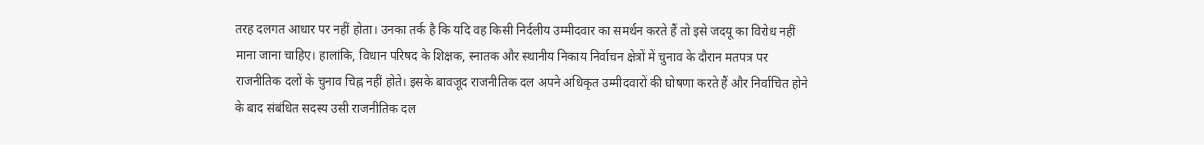तरह दलगत आधार पर नहीं होता। उनका तर्क है कि यदि वह किसी निर्दलीय उम्मीदवार का समर्थन करते हैं तो इसे जदयू का विरोध नहीं माना जाना चाहिए। हालांकि, विधान परिषद के शिक्षक, स्नातक और स्थानीय निकाय निर्वाचन क्षेत्रों में चुनाव के दौरान मतपत्र पर राजनीतिक दलों के चुनाव चिह्न नहीं होते। इसके बावजूद राजनीतिक दल अपने अधिकृत उम्मीदवारों की घोषणा करते हैं और निर्वाचित होने के बाद संबंधित सदस्य उसी राजनीतिक दल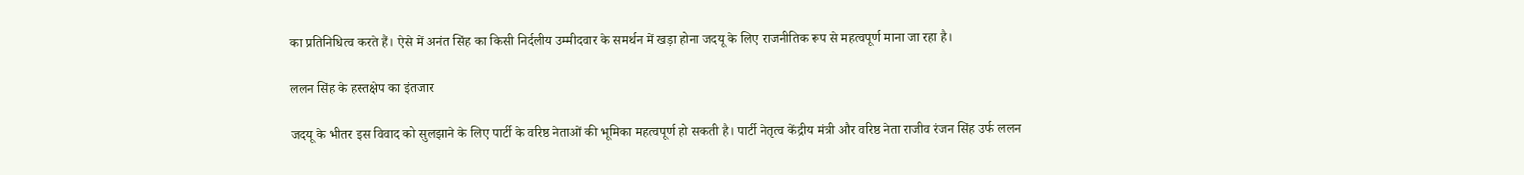का प्रतिनिधित्व करते हैं। ऐसे में अनंत सिंह का किसी निर्दलीय उम्मीदवार के समर्थन में खड़ा होना जदयू के लिए राजनीतिक रूप से महत्वपूर्ण माना जा रहा है।

ललन सिंह के हस्तक्षेप का इंतजार

जदयू के भीतर इस विवाद को सुलझाने के लिए पार्टी के वरिष्ठ नेताओं की भूमिका महत्वपूर्ण हो सकती है। पार्टी नेतृत्व केंद्रीय मंत्री और वरिष्ठ नेता राजीव रंजन सिंह उर्फ ललन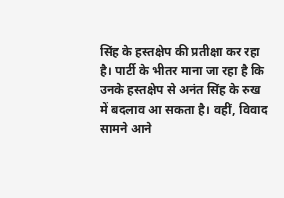सिंह के हस्तक्षेप की प्रतीक्षा कर रहा है। पार्टी के भीतर माना जा रहा है कि उनके हस्तक्षेप से अनंत सिंह के रुख में बदलाव आ सकता है। वहीं, विवाद सामने आने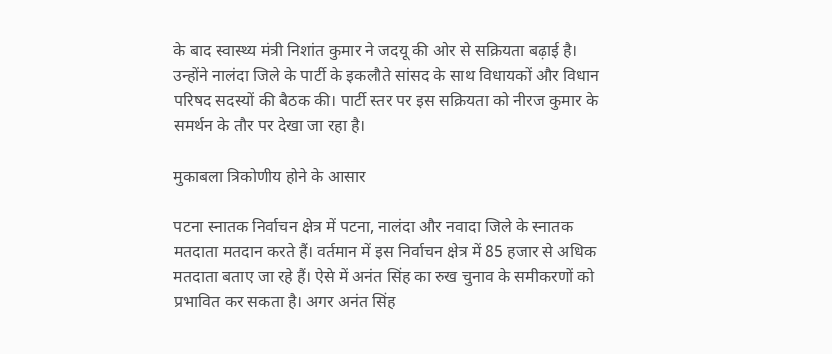के बाद स्वास्थ्य मंत्री निशांत कुमार ने जदयू की ओर से सक्रियता बढ़ाई है। उन्होंने नालंदा जिले के पार्टी के इकलौते सांसद के साथ विधायकों और विधान परिषद सदस्यों की बैठक की। पार्टी स्तर पर इस सक्रियता को नीरज कुमार के समर्थन के तौर पर देखा जा रहा है।

मुकाबला त्रिकोणीय होने के आसार

पटना स्नातक निर्वाचन क्षेत्र में पटना, नालंदा और नवादा जिले के स्नातक मतदाता मतदान करते हैं। वर्तमान में इस निर्वाचन क्षेत्र में 85 हजार से अधिक मतदाता बताए जा रहे हैं। ऐसे में अनंत सिंह का रुख चुनाव के समीकरणों को प्रभावित कर सकता है। अगर अनंत सिंह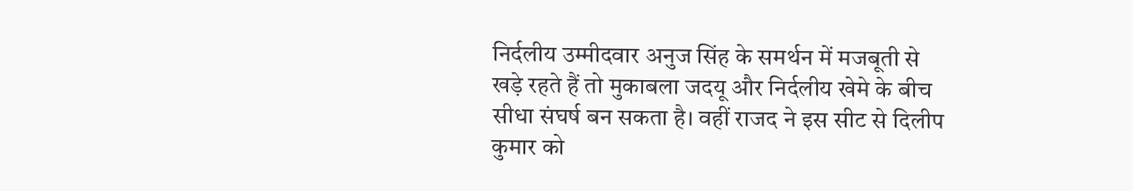निर्दलीय उम्मीदवार अनुज सिंह के समर्थन में मजबूती से खड़े रहते हैं तो मुकाबला जदयू और निर्दलीय खेमे के बीच सीधा संघर्ष बन सकता है। वहीं राजद ने इस सीट से दिलीप कुमार को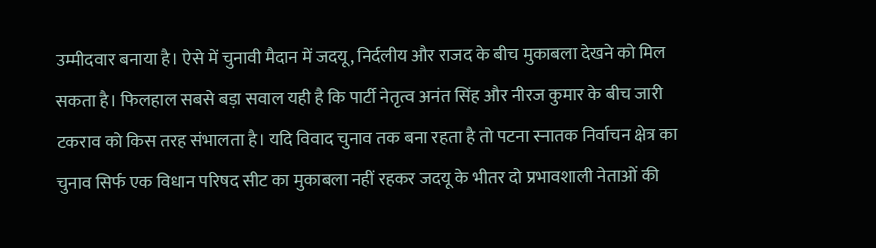उम्मीदवार बनाया है। ऐसे में चुनावी मैदान में जदयू, निर्दलीय और राजद के बीच मुकाबला देखने को मिल सकता है। फिलहाल सबसे बड़ा सवाल यही है कि पार्टी नेतृत्व अनंत सिंह और नीरज कुमार के बीच जारी टकराव को किस तरह संभालता है। यदि विवाद चुनाव तक बना रहता है तो पटना स्नातक निर्वाचन क्षेत्र का चुनाव सिर्फ एक विधान परिषद सीट का मुकाबला नहीं रहकर जदयू के भीतर दो प्रभावशाली नेताओं की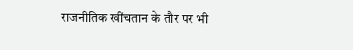राजनीतिक खींचतान के तौर पर भी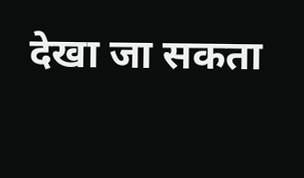देखा जा सकता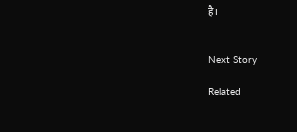है।


Next Story

Related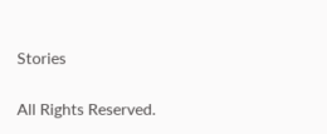Stories

All Rights Reserved.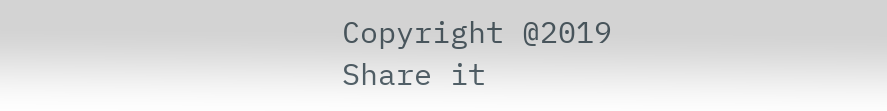Copyright @2019
Share it